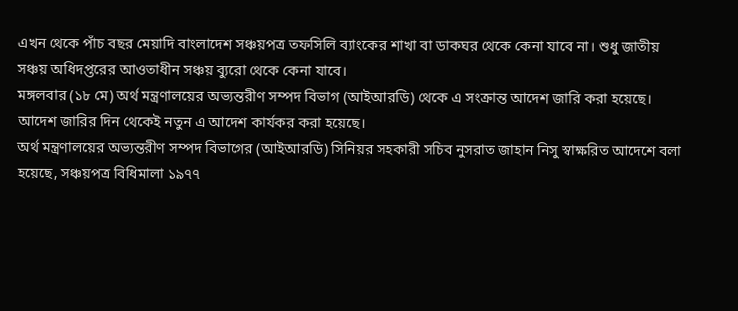এখন থেকে পাঁচ বছর মেয়াদি বাংলাদেশ সঞ্চয়পত্র তফসিলি ব্যাংকের শাখা বা ডাকঘর থেকে কেনা যাবে না। শুধু জাতীয় সঞ্চয় অধিদপ্তরের আওতাধীন সঞ্চয় ব্যুরো থেকে কেনা যাবে।
মঙ্গলবার (১৮ মে) অর্থ মন্ত্রণালয়ের অভ্যন্তরীণ সম্পদ বিভাগ (আইআরডি) থেকে এ সংক্রান্ত আদেশ জারি করা হয়েছে। আদেশ জারির দিন থেকেই নতুন এ আদেশ কার্যকর করা হয়েছে।
অর্থ মন্ত্রণালয়ের অভ্যন্তরীণ সম্পদ বিভাগের (আইআরডি) সিনিয়র সহকারী সচিব নুসরাত জাহান নিসু স্বাক্ষরিত আদেশে বলা হয়েছে, সঞ্চয়পত্র বিধিমালা ১৯৭৭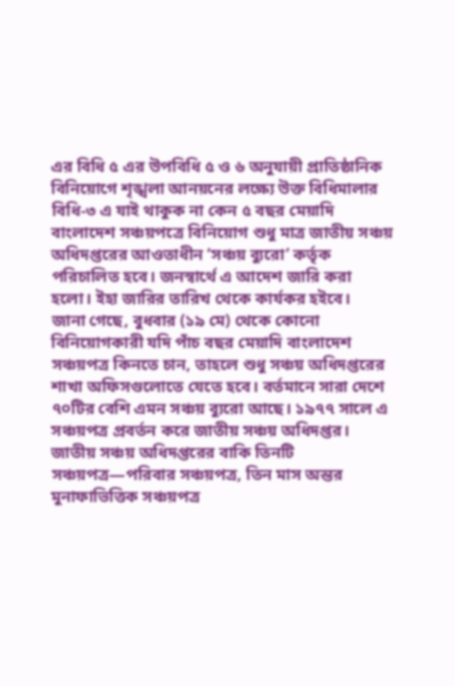এর বিধি ৫ এর উপবিধি ৫ ও ৬ অনুযায়ী প্রাতিষ্ঠানিক বিনিয়োগে শৃঙ্খলা আনয়নের লক্ষ্যে উক্ত বিধিমালার বিধি-৩ এ যাই থাকুক না কেন ৫ বছর মেয়াদি বাংলাদেশ সঞ্চয়পত্রে বিনিয়োগ শুধু মাত্র জাতীয় সঞ্চয় অধিদপ্তরের আওতাধীন ‘সঞ্চয় ব্যুরো’ কর্তৃক পরিচালিত হবে। জনস্বার্থে এ আদেশ জারি করা হলো। ইহা জারির তারিখ থেকে কার্যকর হইবে।
জানা গেছে, বুধবার (১৯ মে) থেকে কোনো বিনিয়োগকারী যদি পাঁচ বছর মেয়াদি বাংলাদেশ সঞ্চয়পত্র কিনতে চান, তাহলে শুধু সঞ্চয় অধিদপ্তরের শাখা অফিসগুলোতে যেতে হবে। বর্তমানে সারা দেশে ৭০টির বেশি এমন সঞ্চয় ব্যুরো আছে। ১৯৭৭ সালে এ সঞ্চয়পত্র প্রবর্তন করে জাতীয় সঞ্চয় অধিদপ্তর। জাতীয় সঞ্চয় অধিদপ্তরের বাকি তিনটি সঞ্চয়পত্র—পরিবার সঞ্চয়পত্র, তিন মাস অন্তর মুনাফাভিত্তিক সঞ্চয়পত্র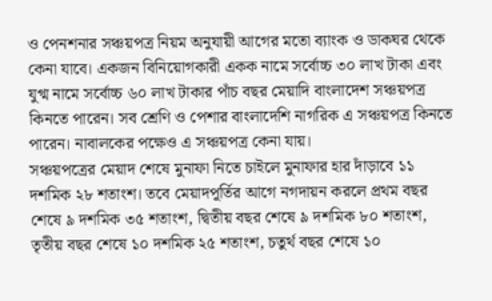ও পেনশনার সঞ্চয়পত্র নিয়ম অনুযায়ী আগের মতো ব্যাংক ও ডাকঘর থেকে কেনা যাবে। একজন বিনিয়োগকারী একক নামে সর্বোচ্চ ৩০ লাখ টাকা এবং যুগ্ম নামে সর্বোচ্চ ৬০ লাখ টাকার পাঁচ বছর মেয়াদি বাংলাদেশ সঞ্চয়পত্র কিনতে পারেন। সব শ্রেণি ও পেশার বাংলাদেশি নাগরিক এ সঞ্চয়পত্র কিনতে পারেন। নাবালকের পক্ষেও এ সঞ্চয়পত্র কেনা যায়।
সঞ্চয়পত্রের মেয়াদ শেষে মুনাফা নিতে চাইলে মুনাফার হার দাঁড়াবে ১১ দশমিক ২৮ শতাংশ। তবে মেয়াদপূর্তির আগে নগদায়ন করলে প্রথম বছর শেষে ৯ দশমিক ৩৫ শতাংশ, দ্বিতীয় বছর শেষে ৯ দশমিক ৮০ শতাংশ, তৃতীয় বছর শেষে ১০ দশমিক ২৫ শতাংশ, চতুর্থ বছর শেষে ১০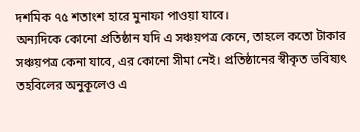দশমিক ৭৫ শতাংশ হারে মুনাফা পাওয়া যাবে।
অন্যদিকে কোনো প্রতিষ্ঠান যদি এ সঞ্চয়পত্র কেনে, তাহলে কতো টাকার সঞ্চয়পত্র কেনা যাবে, এর কোনো সীমা নেই। প্রতিষ্ঠানের স্বীকৃত ভবিষ্যৎ তহবিলের অনুকূলেও এ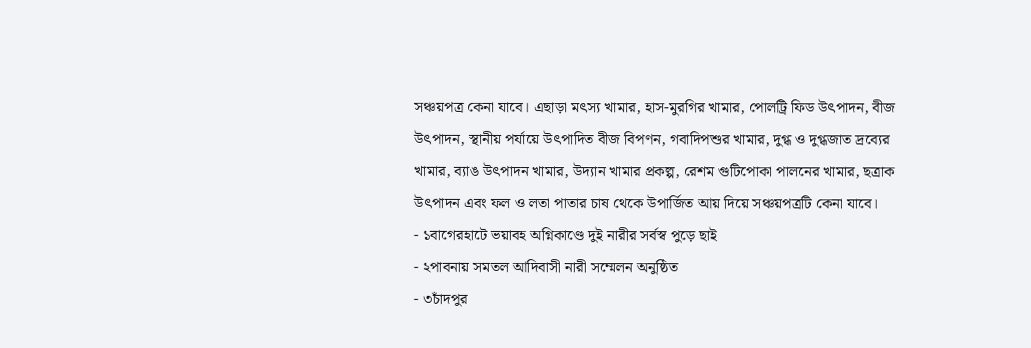সঞ্চয়পত্র কেনা যাবে। এছাড়া মৎস্য খামার, হাস-মুরগির খামার, পোলট্রি ফিড উৎপাদন, বীজ উৎপাদন, স্থানীয় পর্যায়ে উৎপাদিত বীজ বিপণন, গবাদিপশুর খামার, দুগ্ধ ও দুগ্ধজাত দ্রব্যের খামার, ব্যাঙ উৎপাদন খামার, উদ্যান খামার প্রকল্প, রেশম গুটিপোকা পালনের খামার, ছত্রাক উৎপাদন এবং ফল ও লতা পাতার চাষ থেকে উপার্জিত আয় দিয়ে সঞ্চয়পত্রটি কেনা যাবে।
- ১বাগেরহাটে ভয়াবহ অগ্নিকাণ্ডে দুই নারীর সর্বস্ব পুড়ে ছাই
- ২পাবনায় সমতল আদিবাসী নারী সম্মেলন অনুষ্ঠিত
- ৩চাঁদপুর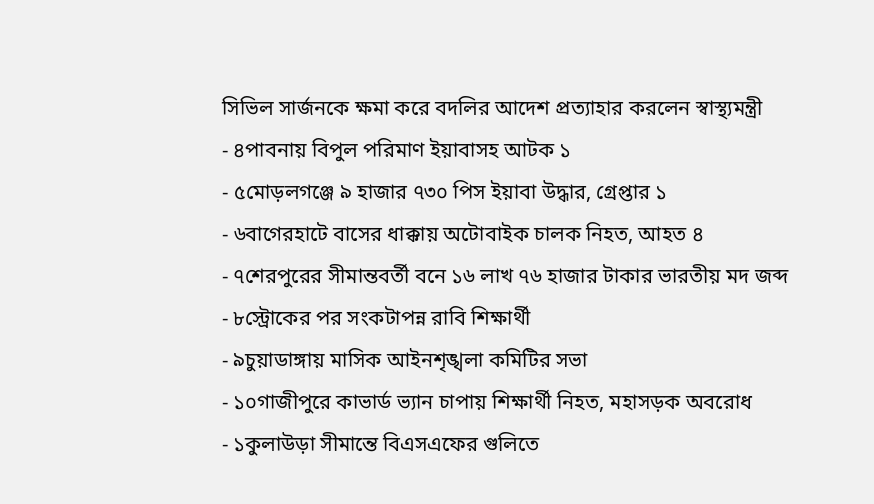সিভিল সার্জনকে ক্ষমা করে বদলির আদেশ প্রত্যাহার করলেন স্বাস্থ্যমন্ত্রী
- ৪পাবনায় বিপুল পরিমাণ ইয়াবাসহ আটক ১
- ৫মোড়লগঞ্জে ৯ হাজার ৭৩০ পিস ইয়াবা উদ্ধার, গ্রেপ্তার ১
- ৬বাগেরহাটে বাসের ধাক্কায় অটোবাইক চালক নিহত, আহত ৪
- ৭শেরপুরের সীমান্তবর্তী বনে ১৬ লাখ ৭৬ হাজার টাকার ভারতীয় মদ জব্দ
- ৮স্ট্রোকের পর সংকটাপন্ন রাবি শিক্ষার্থী
- ৯চুয়াডাঙ্গায় মাসিক আইনশৃঙ্খলা কমিটির সভা
- ১০গাজীপুরে কাভার্ড ভ্যান চাপায় শিক্ষার্থী নিহত, মহাসড়ক অবরোধ
- ১কুলাউড়া সীমান্তে বিএসএফের গুলিতে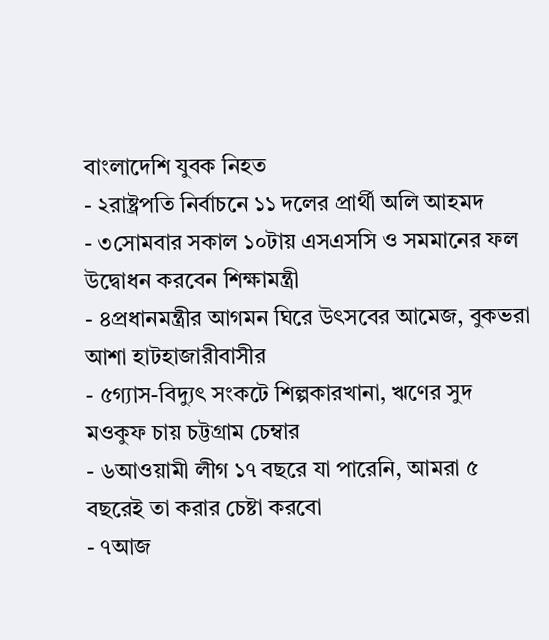বাংলাদেশি যুবক নিহত
- ২রাষ্ট্রপতি নির্বাচনে ১১ দলের প্রার্থী অলি আহমদ
- ৩সোমবার সকাল ১০টায় এসএসসি ও সমমানের ফল উদ্বোধন করবেন শিক্ষামন্ত্রী
- ৪প্রধানমন্ত্রীর আগমন ঘিরে উৎসবের আমেজ, বুকভরা আশা হাটহাজারীবাসীর
- ৫গ্যাস-বিদ্যুৎ সংকটে শিল্পকারখানা, ঋণের সুদ মওকুফ চায় চট্টগ্রাম চেম্বার
- ৬আওয়ামী লীগ ১৭ বছরে যা পারেনি, আমরা ৫ বছরেই তা করার চেষ্টা করবো
- ৭আজ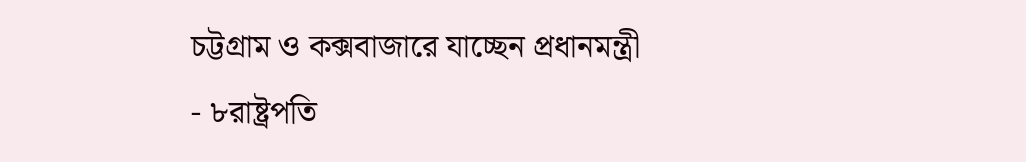চট্টগ্রাম ও কক্সবাজারে যাচ্ছেন প্রধানমন্ত্রী
- ৮রাষ্ট্রপতি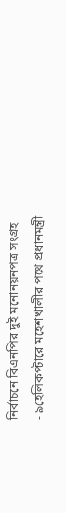নির্বাচনে বিএনপির দুই মনোনয়নপত্র সংগ্রহ
- ৯হেলিকপ্টারে মহেশখালীর পথে প্রধানমন্ত্রী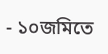- ১০জমিতে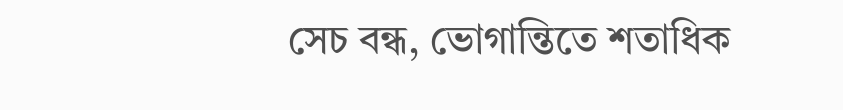সেচ বন্ধ, ভোগান্তিতে শতাধিক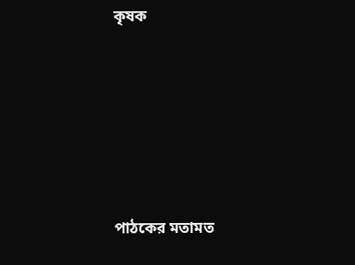কৃষক





পাঠকের মতামত